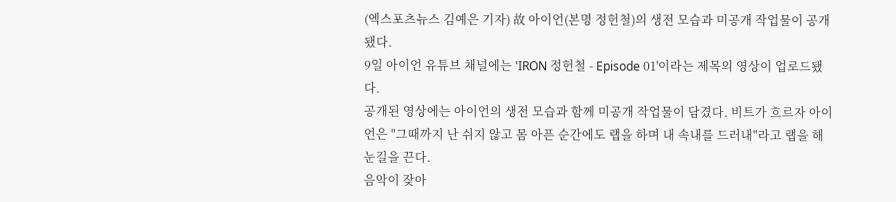(엑스포츠뉴스 김예은 기자) 故 아이언(본명 정헌철)의 생전 모습과 미공개 작업물이 공개됐다.
9일 아이언 유튜브 채널에는 'IRON 정헌철 - Episode 01'이라는 제목의 영상이 업로드됐다.
공개된 영상에는 아이언의 생전 모습과 함께 미공개 작업물이 담겼다. 비트가 흐르자 아이언은 "그때까지 난 쉬지 않고 몸 아픈 순간에도 랩을 하며 내 속내를 드러내"라고 랩을 해 눈길을 끈다.
음악이 잦아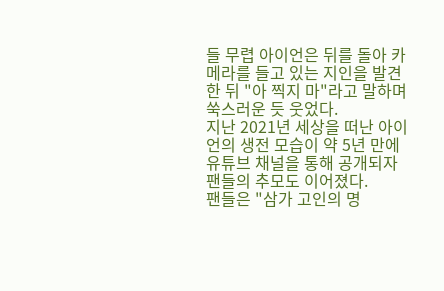들 무렵 아이언은 뒤를 돌아 카메라를 들고 있는 지인을 발견한 뒤 "아 찍지 마"라고 말하며 쑥스러운 듯 웃었다.
지난 2021년 세상을 떠난 아이언의 생전 모습이 약 5년 만에 유튜브 채널을 통해 공개되자 팬들의 추모도 이어졌다.
팬들은 "삼가 고인의 명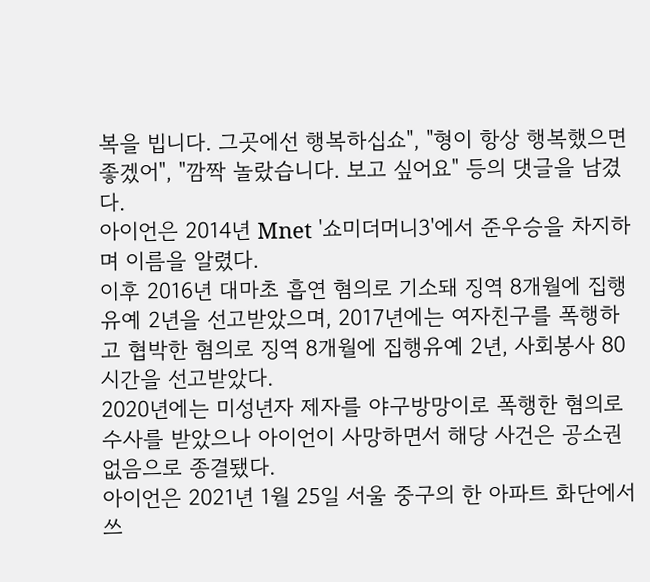복을 빕니다. 그곳에선 행복하십쇼", "형이 항상 행복했으면 좋겠어", "깜짝 놀랐습니다. 보고 싶어요" 등의 댓글을 남겼다.
아이언은 2014년 Mnet '쇼미더머니3'에서 준우승을 차지하며 이름을 알렸다.
이후 2016년 대마초 흡연 혐의로 기소돼 징역 8개월에 집행유예 2년을 선고받았으며, 2017년에는 여자친구를 폭행하고 협박한 혐의로 징역 8개월에 집행유예 2년, 사회봉사 80시간을 선고받았다.
2020년에는 미성년자 제자를 야구방망이로 폭행한 혐의로 수사를 받았으나 아이언이 사망하면서 해당 사건은 공소권 없음으로 종결됐다.
아이언은 2021년 1월 25일 서울 중구의 한 아파트 화단에서 쓰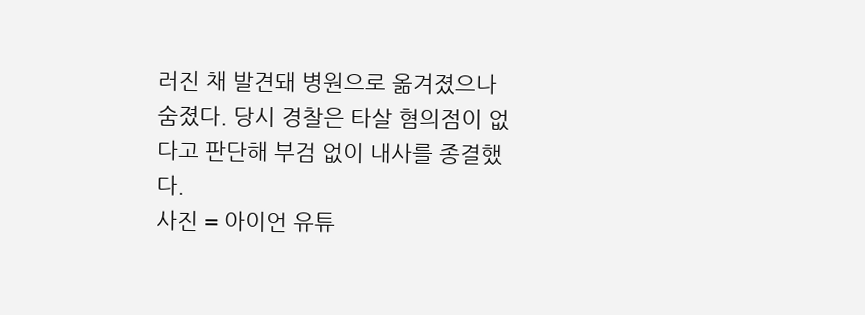러진 채 발견돼 병원으로 옮겨졌으나 숨졌다. 당시 경찰은 타살 혐의점이 없다고 판단해 부검 없이 내사를 종결했다.
사진 = 아이언 유튜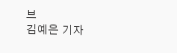브
김예은 기자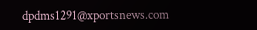dpdms1291@xportsnews.com